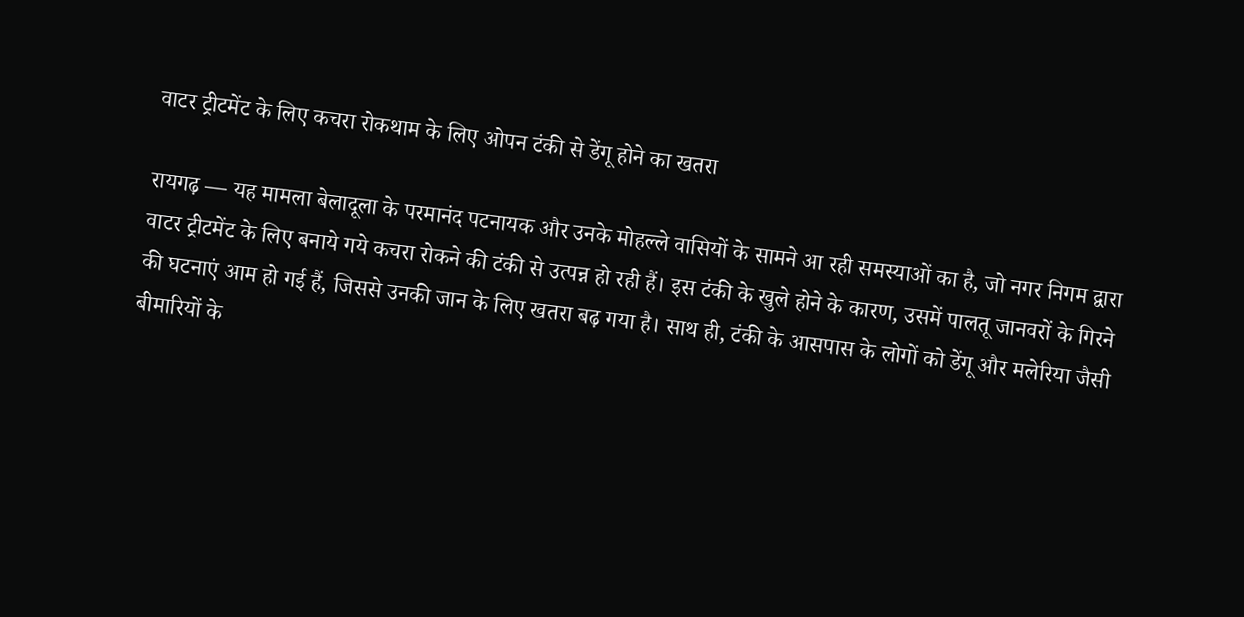वाटर ट्रीटमेंट के लिए कचरा रोकथाम के लिए ओपन टंकी से डेंगू होने का खतरा

रायगढ़ — यह मामला बेलादूला के परमानंद पटनायक और उनके मोहल्ले वासियों के सामने आ रही समस्याओं का है, जो नगर निगम द्वारा वाटर ट्रीटमेंट के लिए बनाये गये कचरा रोकने की टंकी से उत्पन्न हो रही हैं। इस टंकी के खुले होने के कारण, उसमें पालतू जानवरों के गिरने की घटनाएं आम हो गई हैं, जिससे उनकी जान के लिए खतरा बढ़ गया है। साथ ही, टंकी के आसपास के लोगों को डेंगू और मलेरिया जैसी बीमारियों के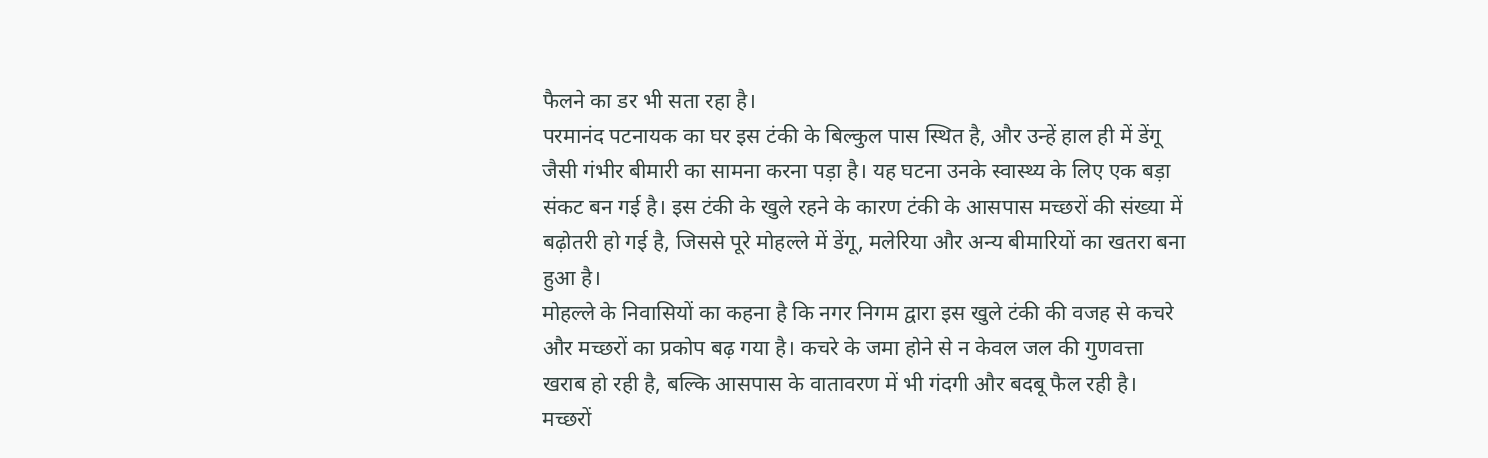फैलने का डर भी सता रहा है।
परमानंद पटनायक का घर इस टंकी के बिल्कुल पास स्थित है, और उन्हें हाल ही में डेंगू जैसी गंभीर बीमारी का सामना करना पड़ा है। यह घटना उनके स्वास्थ्य के लिए एक बड़ा संकट बन गई है। इस टंकी के खुले रहने के कारण टंकी के आसपास मच्छरों की संख्या में बढ़ोतरी हो गई है, जिससे पूरे मोहल्ले में डेंगू, मलेरिया और अन्य बीमारियों का खतरा बना हुआ है।
मोहल्ले के निवासियों का कहना है कि नगर निगम द्वारा इस खुले टंकी की वजह से कचरे और मच्छरों का प्रकोप बढ़ गया है। कचरे के जमा होने से न केवल जल की गुणवत्ता खराब हो रही है, बल्कि आसपास के वातावरण में भी गंदगी और बदबू फैल रही है। मच्छरों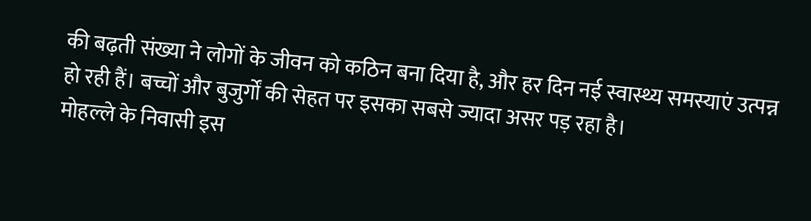की बढ़ती संख्या ने लोगों के जीवन को कठिन बना दिया है, और हर दिन नई स्वास्थ्य समस्याएं उत्पन्न हो रही हैं। बच्चों और बुजुर्गों की सेहत पर इसका सबसे ज्यादा असर पड़ रहा है।
मोहल्ले के निवासी इस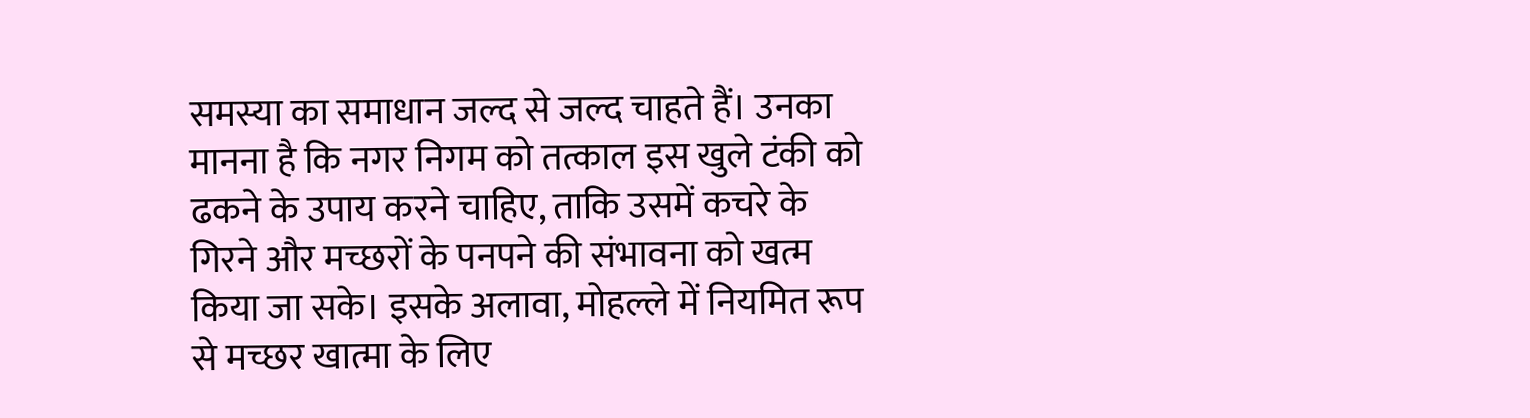समस्या का समाधान जल्द से जल्द चाहते हैं। उनका मानना है कि नगर निगम को तत्काल इस खुले टंकी को ढकने के उपाय करने चाहिए, ताकि उसमें कचरे के गिरने और मच्छरों के पनपने की संभावना को खत्म किया जा सके। इसके अलावा, मोहल्ले में नियमित रूप से मच्छर खात्मा के लिए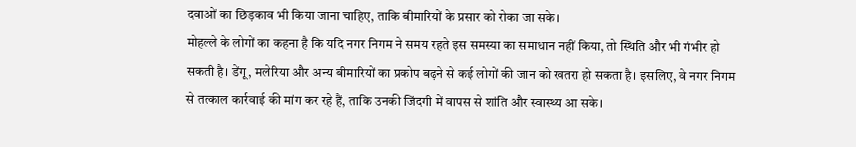दवाओं का छिड़काव भी किया जाना चाहिए, ताकि बीमारियों के प्रसार को रोका जा सके।
मोहल्ले के लोगों का कहना है कि यदि नगर निगम ने समय रहते इस समस्या का समाधान नहीं किया, तो स्थिति और भी गंभीर हो सकती है। डेंगू, मलेरिया और अन्य बीमारियों का प्रकोप बढ़ने से कई लोगों की जान को खतरा हो सकता है। इसलिए, वे नगर निगम से तत्काल कार्रवाई की मांग कर रहे हैं, ताकि उनकी जिंदगी में वापस से शांति और स्वास्थ्य आ सके।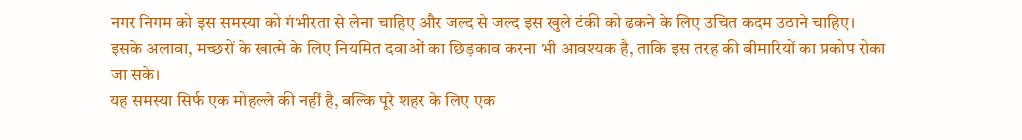नगर निगम को इस समस्या को गंभीरता से लेना चाहिए और जल्द से जल्द इस खुले टंकी को ढकने के लिए उचित कदम उठाने चाहिए। इसके अलावा, मच्छरों के खात्मे के लिए नियमित दवाओं का छिड़काव करना भी आवश्यक है, ताकि इस तरह की बीमारियों का प्रकोप रोका जा सके।
यह समस्या सिर्फ एक मोहल्ले की नहीं है, बल्कि पूरे शहर के लिए एक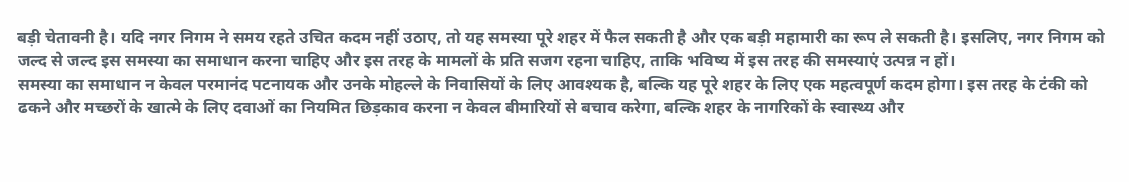बड़ी चेतावनी है। यदि नगर निगम ने समय रहते उचित कदम नहीं उठाए, तो यह समस्या पूरे शहर में फैल सकती है और एक बड़ी महामारी का रूप ले सकती है। इसलिए, नगर निगम को जल्द से जल्द इस समस्या का समाधान करना चाहिए और इस तरह के मामलों के प्रति सजग रहना चाहिए, ताकि भविष्य में इस तरह की समस्याएं उत्पन्न न हों।
समस्या का समाधान न केवल परमानंद पटनायक और उनके मोहल्ले के निवासियों के लिए आवश्यक है, बल्कि यह पूरे शहर के लिए एक महत्वपूर्ण कदम होगा। इस तरह के टंकी को ढकने और मच्छरों के खात्मे के लिए दवाओं का नियमित छिड़काव करना न केवल बीमारियों से बचाव करेगा, बल्कि शहर के नागरिकों के स्वास्थ्य और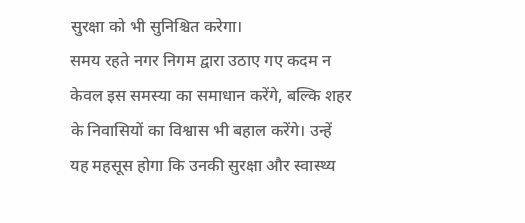सुरक्षा को भी सुनिश्चित करेगा।
समय रहते नगर निगम द्वारा उठाए गए कदम न केवल इस समस्या का समाधान करेंगे, बल्कि शहर के निवासियों का विश्वास भी बहाल करेंगे। उन्हें यह महसूस होगा कि उनकी सुरक्षा और स्वास्थ्य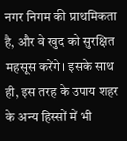नगर निगम की प्राथमिकता है, और वे खुद को सुरक्षित महसूस करेंगे। इसके साथ ही, इस तरह के उपाय शहर के अन्य हिस्सों में भी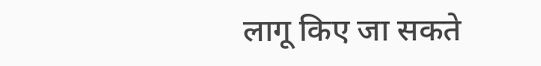लागू किए जा सकते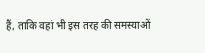हैं, ताकि वहां भी इस तरह की समस्याओं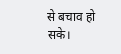से बचाव हो सके।